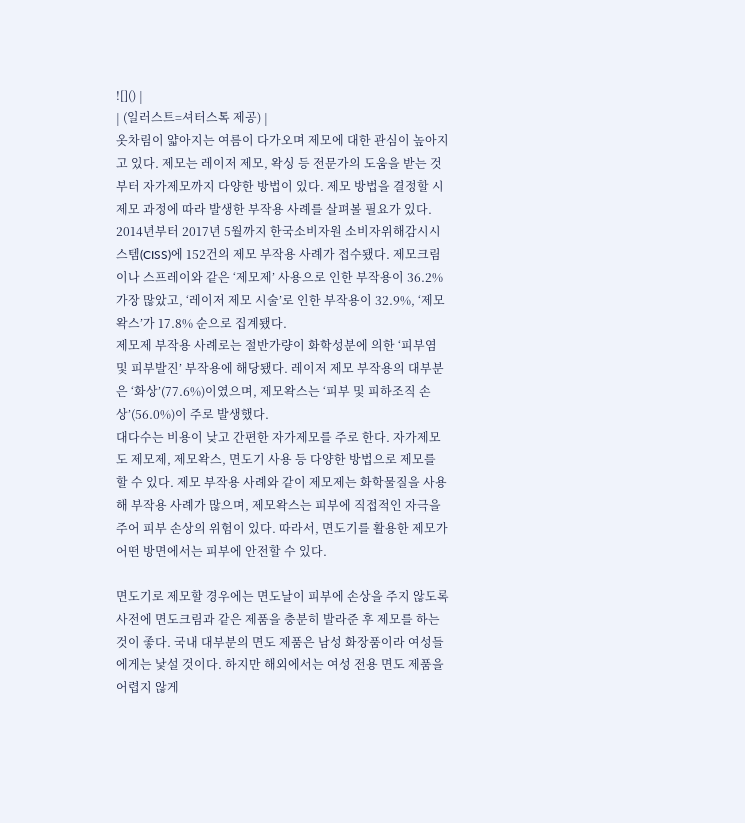![]() |
| (일러스트=셔터스톡 제공) |
옷차림이 얇아지는 여름이 다가오며 제모에 대한 관심이 높아지고 있다. 제모는 레이저 제모, 왁싱 등 전문가의 도움을 받는 것부터 자가제모까지 다양한 방법이 있다. 제모 방법을 결정할 시 제모 과정에 따라 발생한 부작용 사례를 살펴볼 필요가 있다.
2014년부터 2017년 5월까지 한국소비자원 소비자위해감시시스템(CISS)에 152건의 제모 부작용 사례가 접수됐다. 제모크림이나 스프레이와 같은 ‘제모제’ 사용으로 인한 부작용이 36.2% 가장 많았고, ‘레이저 제모 시술’로 인한 부작용이 32.9%, ‘제모왁스’가 17.8% 순으로 집계됐다.
제모제 부작용 사례로는 절반가량이 화학성분에 의한 ‘피부염 및 피부발진’ 부작용에 해당됐다. 레이저 제모 부작용의 대부분은 ‘화상’(77.6%)이였으며, 제모왁스는 ‘피부 및 피하조직 손상’(56.0%)이 주로 발생했다.
대다수는 비용이 낮고 간편한 자가제모를 주로 한다. 자가제모도 제모제, 제모왁스, 면도기 사용 등 다양한 방법으로 제모를 할 수 있다. 제모 부작용 사례와 같이 제모제는 화학물질을 사용해 부작용 사례가 많으며, 제모왁스는 피부에 직접적인 자극을 주어 피부 손상의 위험이 있다. 따라서, 면도기를 활용한 제모가 어떤 방면에서는 피부에 안전할 수 있다.

면도기로 제모할 경우에는 면도날이 피부에 손상을 주지 않도록 사전에 면도크림과 같은 제품을 충분히 발라준 후 제모를 하는 것이 좋다. 국내 대부분의 면도 제품은 남성 화장품이라 여성들에게는 낯설 것이다. 하지만 해외에서는 여성 전용 면도 제품을 어렵지 않게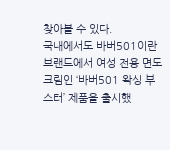찾아볼 수 있다.
국내에서도 바버501이란 브랜드에서 여성 전용 면도크림인 ‘바버501 왁싱 부스터’ 제품을 출시했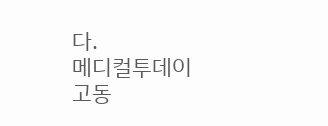다.
메디컬투데이 고동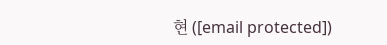현 ([email protected])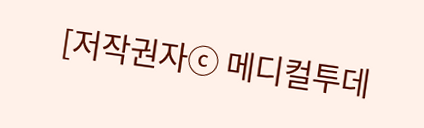[저작권자ⓒ 메디컬투데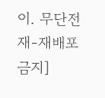이. 무단전재-재배포 금지]